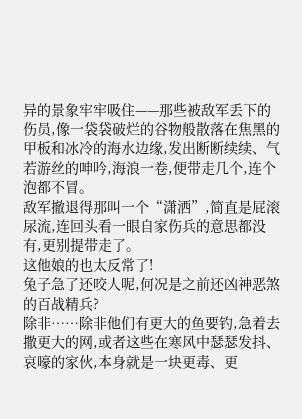异的景象牢牢吸住——那些被敌军丢下的伤员,像一袋袋破烂的谷物般散落在焦黑的甲板和冰冷的海水边缘,发出断断续续、气若游丝的呻吟,海浪一卷,便带走几个,连个泡都不冒。
敌军撤退得那叫一个“潇洒”,简直是屁滚尿流,连回头看一眼自家伤兵的意思都没有,更别提带走了。
这他娘的也太反常了!
兔子急了还咬人呢,何况是之前还凶神恶煞的百战精兵?
除非……除非他们有更大的鱼要钓,急着去撒更大的网,或者这些在寒风中瑟瑟发抖、哀嚎的家伙,本身就是一块更毒、更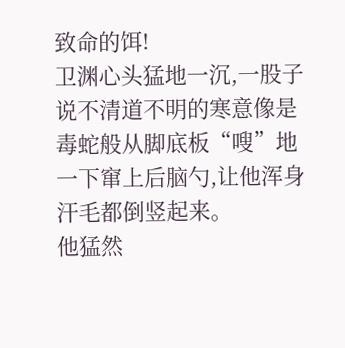致命的饵!
卫渊心头猛地一沉,一股子说不清道不明的寒意像是毒蛇般从脚底板“嗖”地一下窜上后脑勺,让他浑身汗毛都倒竖起来。
他猛然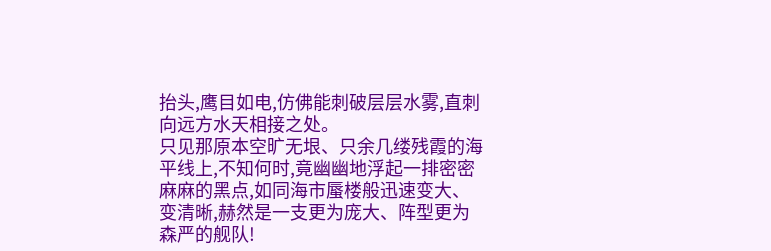抬头,鹰目如电,仿佛能刺破层层水雾,直刺向远方水天相接之处。
只见那原本空旷无垠、只余几缕残霞的海平线上,不知何时,竟幽幽地浮起一排密密麻麻的黑点,如同海市蜃楼般迅速变大、变清晰,赫然是一支更为庞大、阵型更为森严的舰队!